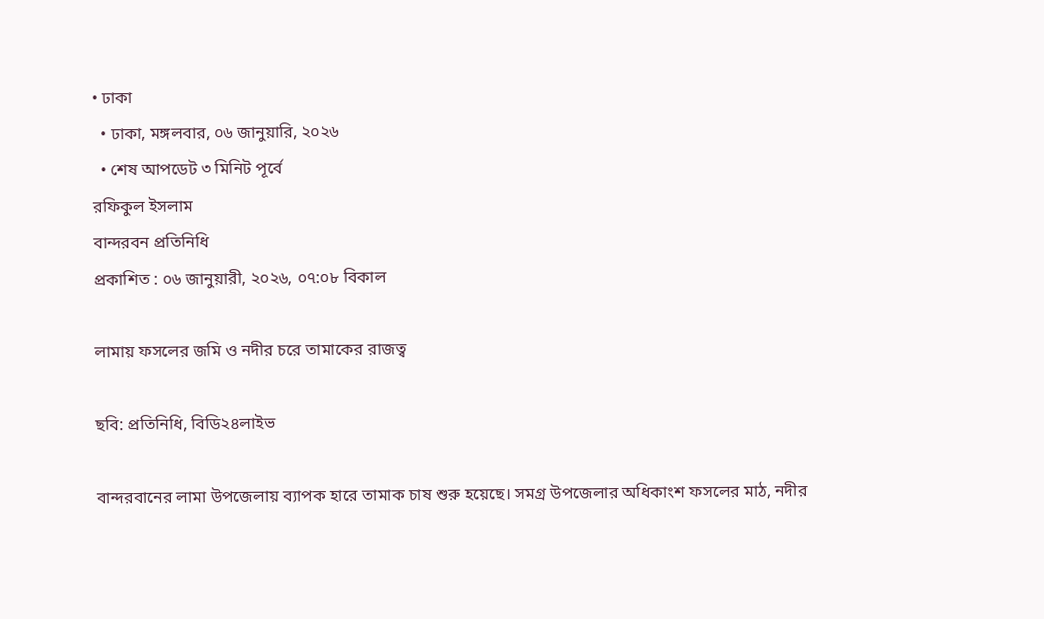• ঢাকা
  • ঢাকা, মঙ্গলবার, ০৬ জানুয়ারি, ২০২৬
  • শেষ আপডেট ৩ মিনিট পূর্বে
রফিকুল ইসলাম
বান্দরবন প্রতিনিধি
প্রকাশিত : ০৬ জানুয়ারী, ২০২৬, ০৭:০৮ বিকাল

লামায় ফসলের জমি ও নদীর চরে তামাকের রাজত্ব

ছবি: প্রতিনিধি, বিডি২৪লাইভ

বান্দরবানের লামা উপজেলায় ব্যাপক হারে তামাক চাষ শুরু হয়েছে। সমগ্র উপজেলার অধিকাংশ ফসলের মাঠ, নদীর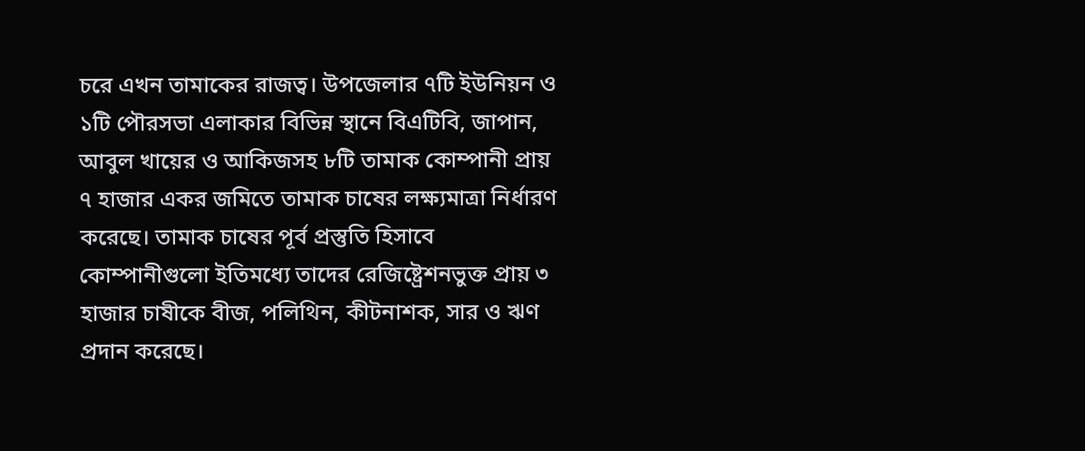চরে এখন তামাকের রাজত্ব। উপজেলার ৭টি ইউনিয়ন ও ১টি পৌরসভা এলাকার বিভিন্ন স্থানে বিএটিবি, জাপান, আবুল খায়ের ও আকিজসহ ৮টি তামাক কোম্পানী প্রায় ৭ হাজার একর জমিতে তামাক চাষের লক্ষ্যমাত্রা নির্ধারণ করেছে। তামাক চাষের পূর্ব প্রস্তুতি হিসাবে কোম্পানীগুলো ইতিমধ্যে তাদের রেজিষ্ট্রেশনভুক্ত প্রায় ৩ হাজার চাষীকে বীজ, পলিথিন, কীটনাশক, সার ও ঋণ প্রদান করেছে।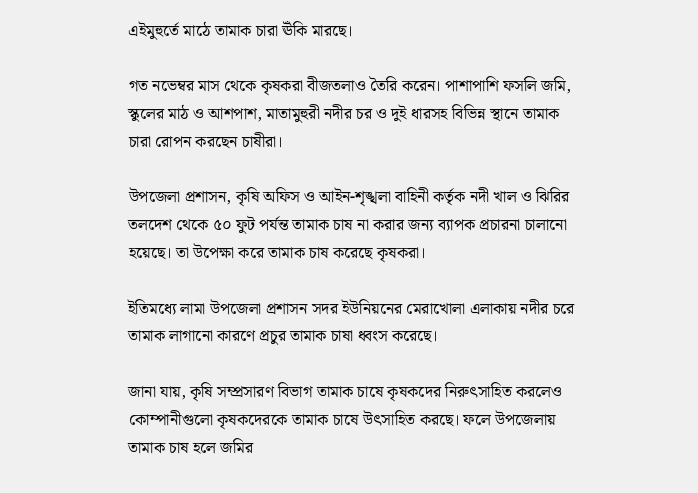এইমুহুর্তে মাঠে তামাক চারা ঊঁকি মারছে।

গত নভেম্বর মাস থেকে কৃষকরা বীজতলাও তৈরি করেন। পাশাপাশি ফসলি জমি, স্কুলের মাঠ ও আশপাশ, মাতামুহুরী নদীর চর ও দুই ধারসহ বিভিন্ন স্থানে তামাক চারা রোপন করছেন চাষীরা।

উপজেলা প্রশাসন, কৃষি অফিস ও আইন-শৃঙ্খলা বাহিনী কর্তৃক নদী খাল ও ঝিরির তলদেশ থেকে ৫০ ফুট পর্যন্ত তামাক চাষ না করার জন্য ব্যাপক প্রচারনা চালানো হয়েছে। তা উপেক্ষা করে তামাক চাষ করেছে কৃষকরা।

ইতিমধ্যে লামা উপজেলা প্রশাসন সদর ইউনিয়নের মেরাখোলা এলাকায় নদীর চরে তামাক লাগানো কারণে প্রচুর তামাক চাষা ধ্বংস করেছে।

জানা যায়, কৃষি সম্প্রসারণ বিভাগ তামাক চাষে কৃষকদের নিরুৎসাহিত করলেও কোম্পানীগুলো কৃষকদেরকে তামাক চাষে উৎসাহিত করছে। ফলে উপজেলায় তামাক চাষ হলে জমির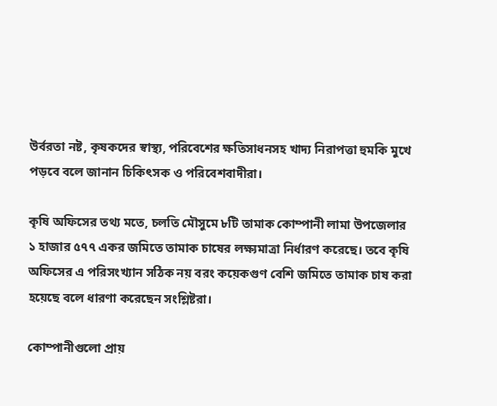উর্বরতা নষ্ট, কৃষকদের স্বাস্থ্য, পরিবেশের ক্ষতিসাধনসহ খাদ্য নিরাপত্তা হুমকি মুখে পড়বে বলে জানান চিকিৎসক ও পরিবেশবাদীরা।

কৃষি অফিসের তথ্য মতে, চলতি মৌসুমে ৮টি তামাক কোম্পানী লামা উপজেলার ১ হাজার ৫৭৭ একর জমিতে তামাক চাষের লক্ষ্যমাত্রা নির্ধারণ করেছে। তবে কৃষি অফিসের এ পরিসংখ্যান সঠিক নয় বরং কয়েকগুণ বেশি জমিতে তামাক চাষ করা হয়েছে বলে ধারণা করেছেন সংশ্লিষ্টরা।

কোম্পানীগুলো প্রায়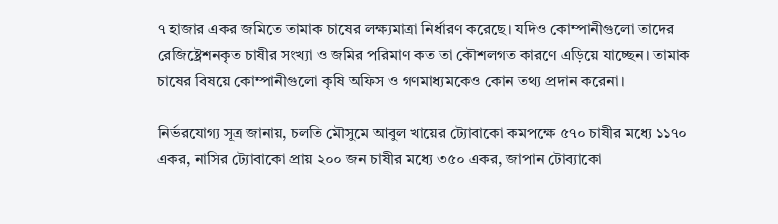৭ হাজার একর জমিতে তামাক চাষের লক্ষ্যমাত্রা নির্ধারণ করেছে। যদিও কোম্পানীগুলো তাদের রেজিষ্ট্রেশনকৃত চাষীর সংখ্যা ও জমির পরিমাণ কত তা কৌশলগত কারণে এড়িয়ে যাচ্ছেন। তামাক চাষের বিষয়ে কোম্পানীগুলো কৃষি অফিস ও গণমাধ্যমকেও কোন তথ্য প্রদান করেনা।

নির্ভরযোগ্য সূত্র জানায়, চলতি মৌসুমে আবুল খায়ের ট্যোবাকো কমপক্ষে ৫৭০ চাষীর মধ্যে ১১৭০ একর, নাসির ট্যোবাকো প্রায় ২০০ জন চাষীর মধ্যে ৩৫০ একর, জাপান টোব্যাকো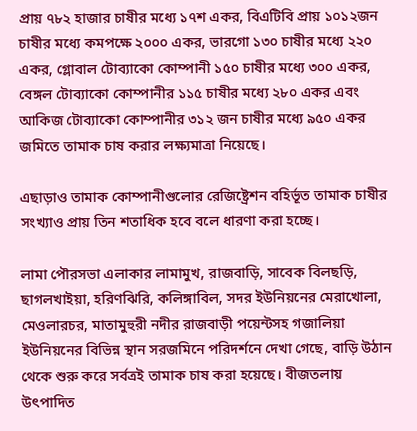প্রায় ৭৮২ হাজার চাষীর মধ্যে ১৭শ একর, বিএটিবি প্রায় ১০১২জন চাষীর মধ্যে কমপক্ষে ২০০০ একর, ভারগো ১৩০ চাষীর মধ্যে ২২০ একর, গ্লোবাল টোব্যাকো কোম্পানী ১৫০ চাষীর মধ্যে ৩০০ একর, বেঙ্গল টোব্যাকো কোম্পানীর ১১৫ চাষীর মধ্যে ২৮০ একর এবং আকিজ টোব্যাকো কোম্পানীর ৩১২ জন চাষীর মধ্যে ৯৫০ একর জমিতে তামাক চাষ করার লক্ষ্যমাত্রা নিয়েছে।

এছাড়াও তামাক কোম্পানীগুলোর রেজিষ্ট্রেশন বহির্ভূত তামাক চাষীর সংখ্যাও প্রায় তিন শতাধিক হবে বলে ধারণা করা হচ্ছে।

লামা পৌরসভা এলাকার লামামুখ, রাজবাড়ি, সাবেক বিলছড়ি, ছাগলখাইয়া, হরিণঝিরি, কলিঙ্গাবিল, সদর ইউনিয়নের মেরাখোলা, মেওলারচর, মাতামুহুরী নদীর রাজবাড়ী পয়েন্টসহ গজালিয়া ইউনিয়নের বিভিন্ন স্থান সরজমিনে পরিদর্শনে দেখা গেছে, বাড়ি উঠান থেকে শুরু করে সর্বত্রই তামাক চাষ করা হয়েছে। বীজতলায় উৎপাদিত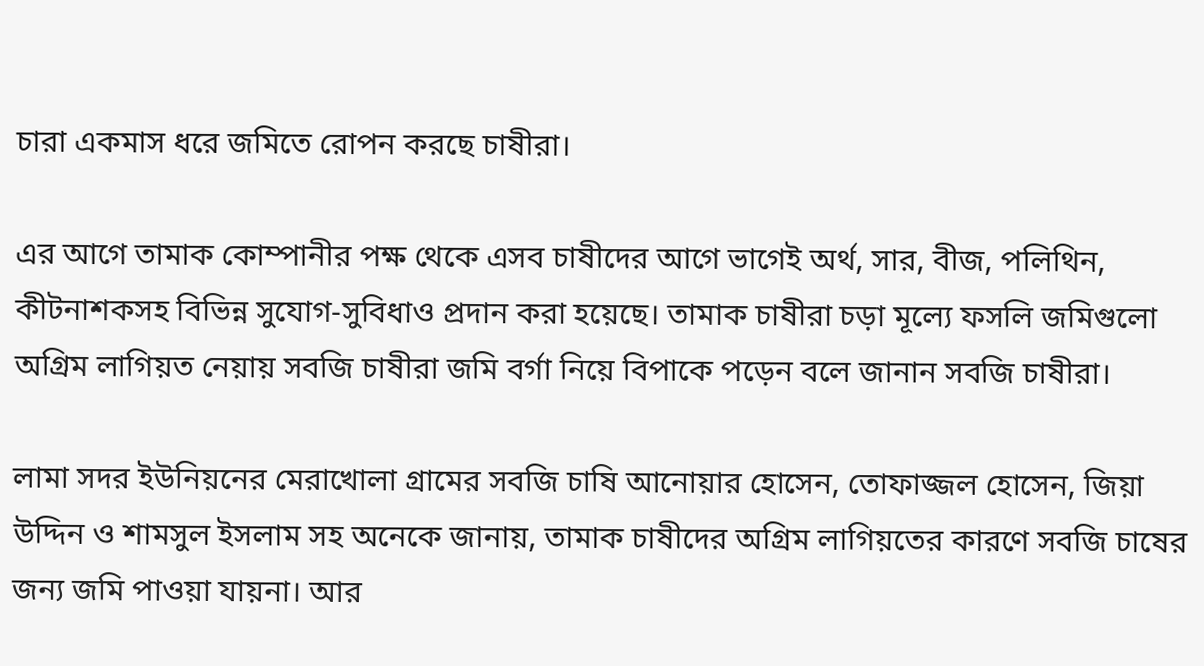চারা একমাস ধরে জমিতে রোপন করছে চাষীরা।

এর আগে তামাক কোম্পানীর পক্ষ থেকে এসব চাষীদের আগে ভাগেই অর্থ, সার, বীজ, পলিথিন, কীটনাশকসহ বিভিন্ন সুযোগ-সুবিধাও প্রদান করা হয়েছে। তামাক চাষীরা চড়া মূল্যে ফসলি জমিগুলো অগ্রিম লাগিয়ত নেয়ায় সবজি চাষীরা জমি বর্গা নিয়ে বিপাকে পড়েন বলে জানান সবজি চাষীরা।

লামা সদর ইউনিয়নের মেরাখোলা গ্রামের সবজি চাষি আনোয়ার হোসেন, তোফাজ্জল হোসেন, জিয়া উদ্দিন ও শামসুল ইসলাম সহ অনেকে জানায়, তামাক চাষীদের অগ্রিম লাগিয়তের কারণে সবজি চাষের জন্য জমি পাওয়া যায়না। আর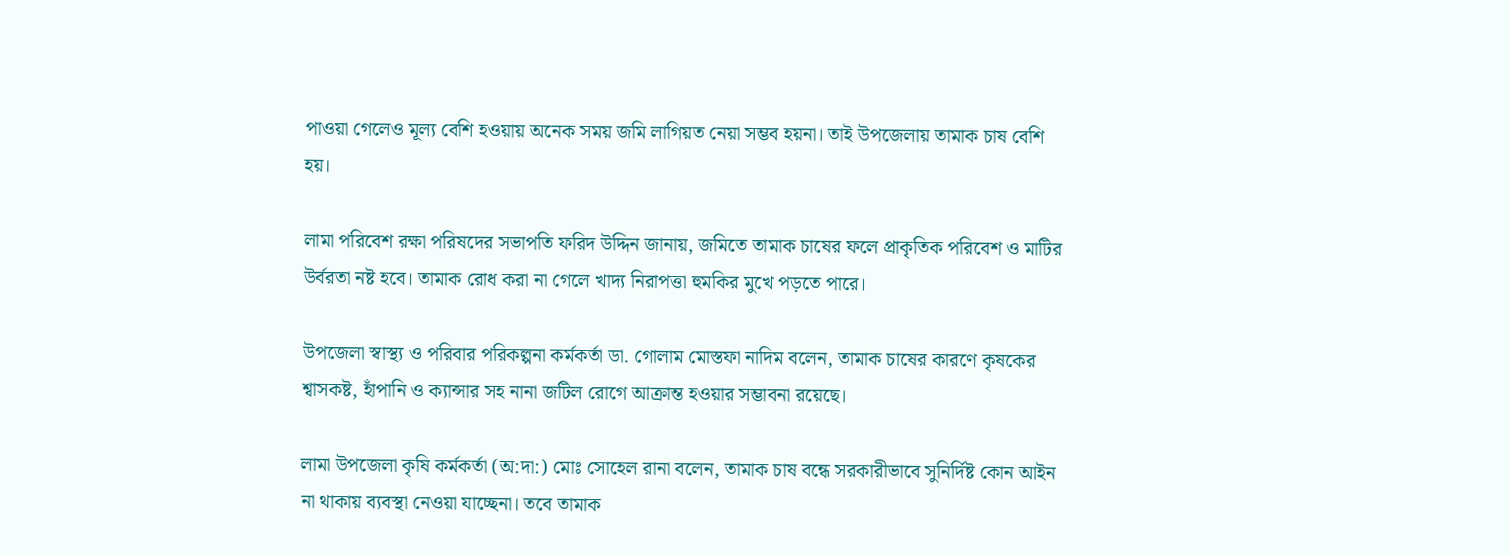পাওয়া গেলেও মূল্য বেশি হওয়ায় অনেক সময় জমি লাগিয়ত নেয়া সম্ভব হয়না। তাই উপজেলায় তামাক চাষ বেশি হয়।

লামা পরিবেশ রক্ষা পরিষদের সভাপতি ফরিদ উদ্দিন জানায়, জমিতে তামাক চাষের ফলে প্রাকৃতিক পরিবেশ ও মাটির উর্বরতা নষ্ট হবে। তামাক রোধ করা না গেলে খাদ্য নিরাপত্তা হুমকির মুখে পড়তে পারে।

উপজেলা স্বাস্থ্য ও পরিবার পরিকল্পনা কর্মকর্তা ডা. গোলাম মোস্তফা নাদিম বলেন, তামাক চাষের কারণে কৃষকের শ্বাসকষ্ট, হাঁপানি ও ক্যান্সার সহ নানা জটিল রোগে আক্রান্ত হওয়ার সম্ভাবনা রয়েছে।

লামা উপজেলা কৃষি কর্মকর্তা (অ:দা:) মোঃ সোহেল রানা বলেন, তামাক চাষ বন্ধে সরকারীভাবে সুনির্দিষ্ট কোন আইন না থাকায় ব্যবস্থা নেওয়া যাচ্ছেনা। তবে তামাক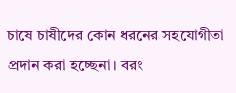চাষে চাষীদের কোন ধরনের সহযোগীতা প্রদান করা হচ্ছেনা। বরং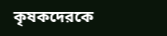কৃষকদেরকে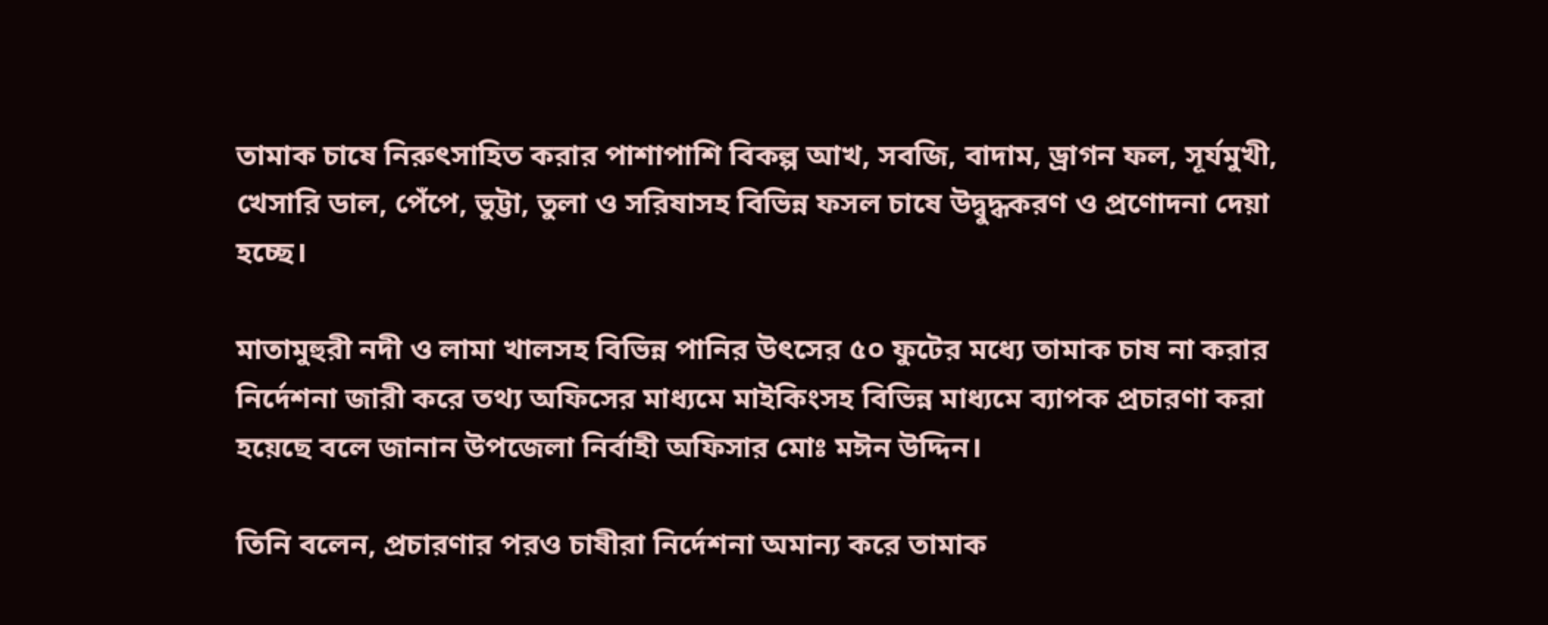তামাক চাষে নিরুৎসাহিত করার পাশাপাশি বিকল্প আখ, সবজি, বাদাম, ড্রাগন ফল, সূর্যমুখী, খেসারি ডাল, পেঁপে, ভুট্টা, তুলা ও সরিষাসহ বিভিন্ন ফসল চাষে উদ্বুদ্ধকরণ ও প্রণোদনা দেয়া হচ্ছে।

মাতামুহুরী নদী ও লামা খালসহ বিভিন্ন পানির উৎসের ৫০ ফুটের মধ্যে তামাক চাষ না করার নির্দেশনা জারী করে তথ্য অফিসের মাধ্যমে মাইকিংসহ বিভিন্ন মাধ্যমে ব্যাপক প্রচারণা করা হয়েছে বলে জানান উপজেলা নির্বাহী অফিসার মোঃ মঈন উদ্দিন।

তিনি বলেন, প্রচারণার পরও চাষীরা নির্দেশনা অমান্য করে তামাক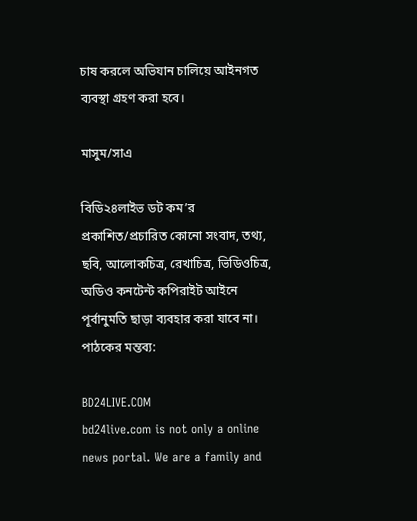চাষ করলে অভিযান চালিয়ে আইনগত ব্যবস্থা গ্রহণ করা হবে।

মাসুম/সাএ

বিডি২৪লাইভ ডট কম’র প্রকাশিত/প্রচারিত কোনো সংবাদ, তথ্য, ছবি, আলোকচিত্র, রেখাচিত্র, ভিডিওচিত্র, অডিও কনটেন্ট কপিরাইট আইনে পূর্বানুমতি ছাড়া ব্যবহার করা যাবে না।
পাঠকের মন্তব্য:

BD24LIVE.COM
bd24live.com is not only a online news portal. We are a family and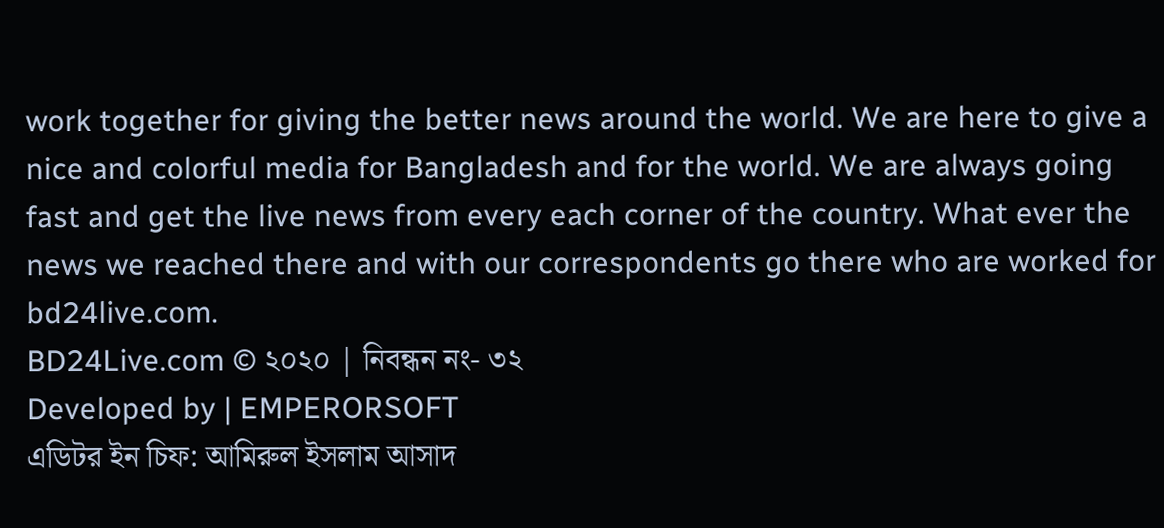work together for giving the better news around the world. We are here to give a nice and colorful media for Bangladesh and for the world. We are always going fast and get the live news from every each corner of the country. What ever the news we reached there and with our correspondents go there who are worked for bd24live.com.
BD24Live.com © ২০২০ | নিবন্ধন নং- ৩২
Developed by | EMPERORSOFT
এডিটর ইন চিফ: আমিরুল ইসলাম আসাদ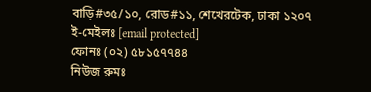বাড়ি#৩৫/১০, রোড#১১, শেখেরটেক, ঢাকা ১২০৭
ই-মেইলঃ [email protected]
ফোনঃ (০২) ৫৮১৫৭৭৪৪
নিউজ রুমঃ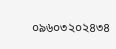০৯৬০৩২০২৪৩৪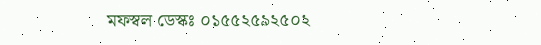মফস্বল ডেস্কঃ ০১৫৫২৫৯২৫০২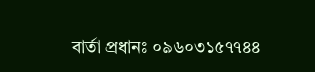বার্তা প্রধানঃ ০৯৬০৩১৫৭৭৪৪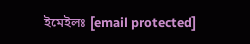ইমেইলঃ [email protected]